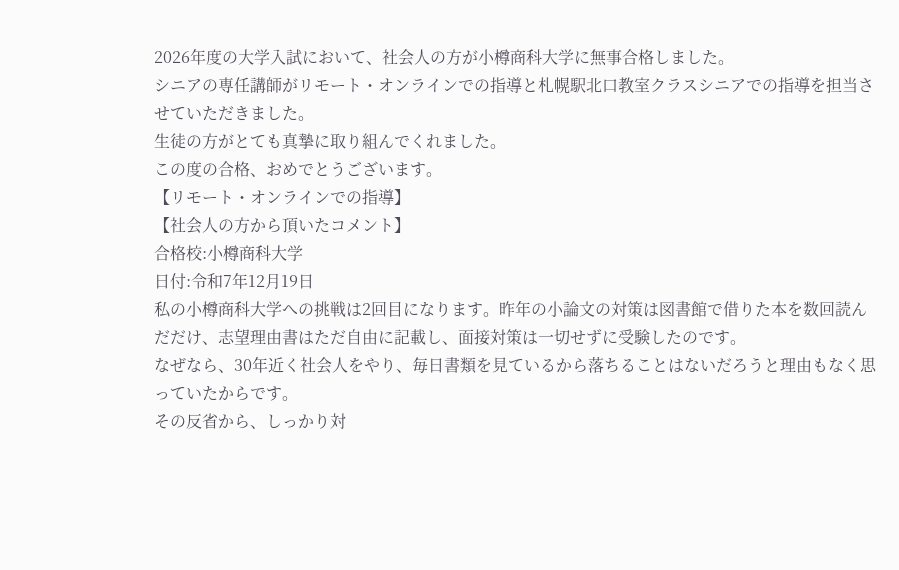2026年度の大学入試において、社会人の方が小樽商科大学に無事合格しました。
シニアの専任講師がリモート・オンラインでの指導と札幌駅北口教室クラスシニアでの指導を担当させていただきました。
生徒の方がとても真摯に取り組んでくれました。
この度の合格、おめでとうございます。
【リモート・オンラインでの指導】
【社会人の方から頂いたコメント】
合格校:小樽商科大学
日付:令和7年12月19日
私の小樽商科大学への挑戦は2回目になります。昨年の小論文の対策は図書館で借りた本を数回読んだだけ、志望理由書はただ自由に記載し、面接対策は一切せずに受験したのです。
なぜなら、30年近く社会人をやり、毎日書類を見ているから落ちることはないだろうと理由もなく思っていたからです。
その反省から、しっかり対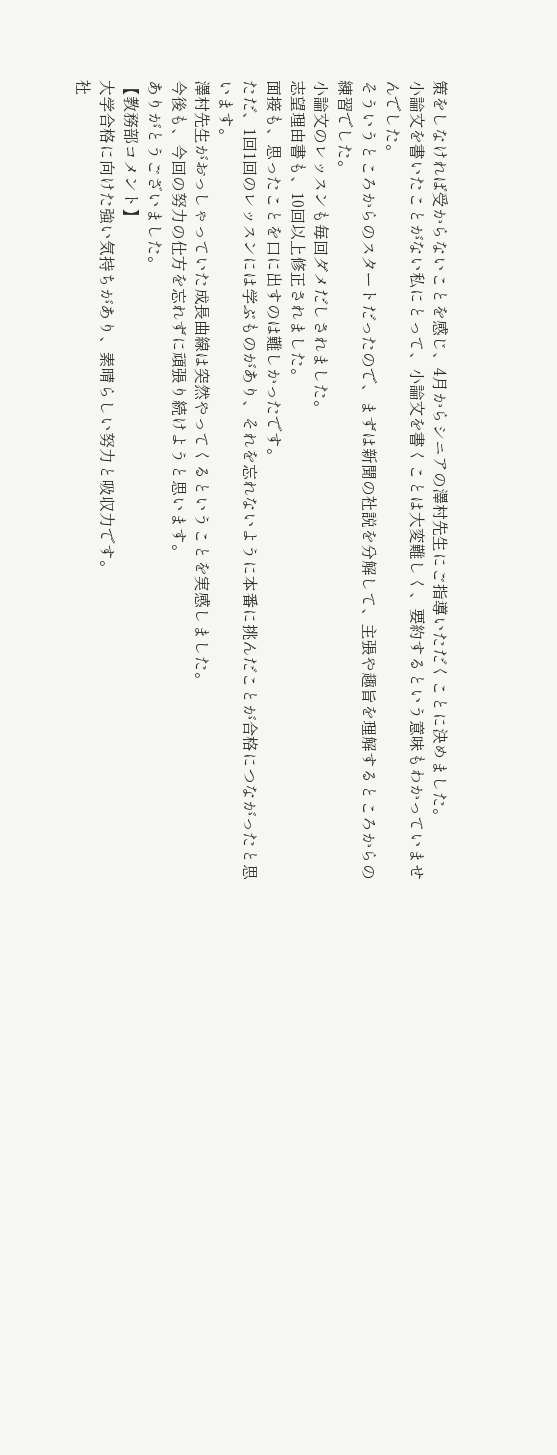策をしなければ受からないことを感じ、4月からシニアの澤村先生にご指導いただくことに決めました。
小論文を書いたことがない私にとって、小論文を書くことは大変難しく、要約するという意味もわかっていませんでした。
そういうところからのスタートだったので、まずは新聞の社説を分解して、主張や趣旨を理解するところからの練習でした。
小論文のレッスンも毎回ダメだしされました。
志望理由書も、10回以上修正されました。
面接も、思ったことを口に出すのは難しかったです。
ただ、1回1回のレッスンには学ぶものがあり、それを忘れないように本番に挑んだことが合格につながったと思います。
澤村先生がおっしゃっていた成長曲線は突然やってくるということを実感しました。
今後も、今回の努力の仕方を忘れずに頑張り続けようと思います。
ありがとうございました。
【教務部コメント】
大学合格に向けた強い気持ちがあり、素晴らしい努力と吸収力です。
社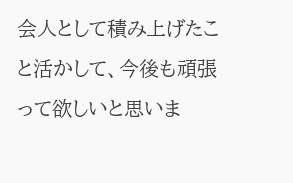会人として積み上げたこと活かして、今後も頑張って欲しいと思いま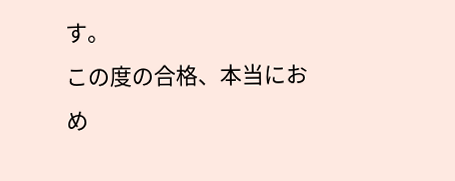す。
この度の合格、本当におめ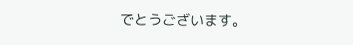でとうございます。